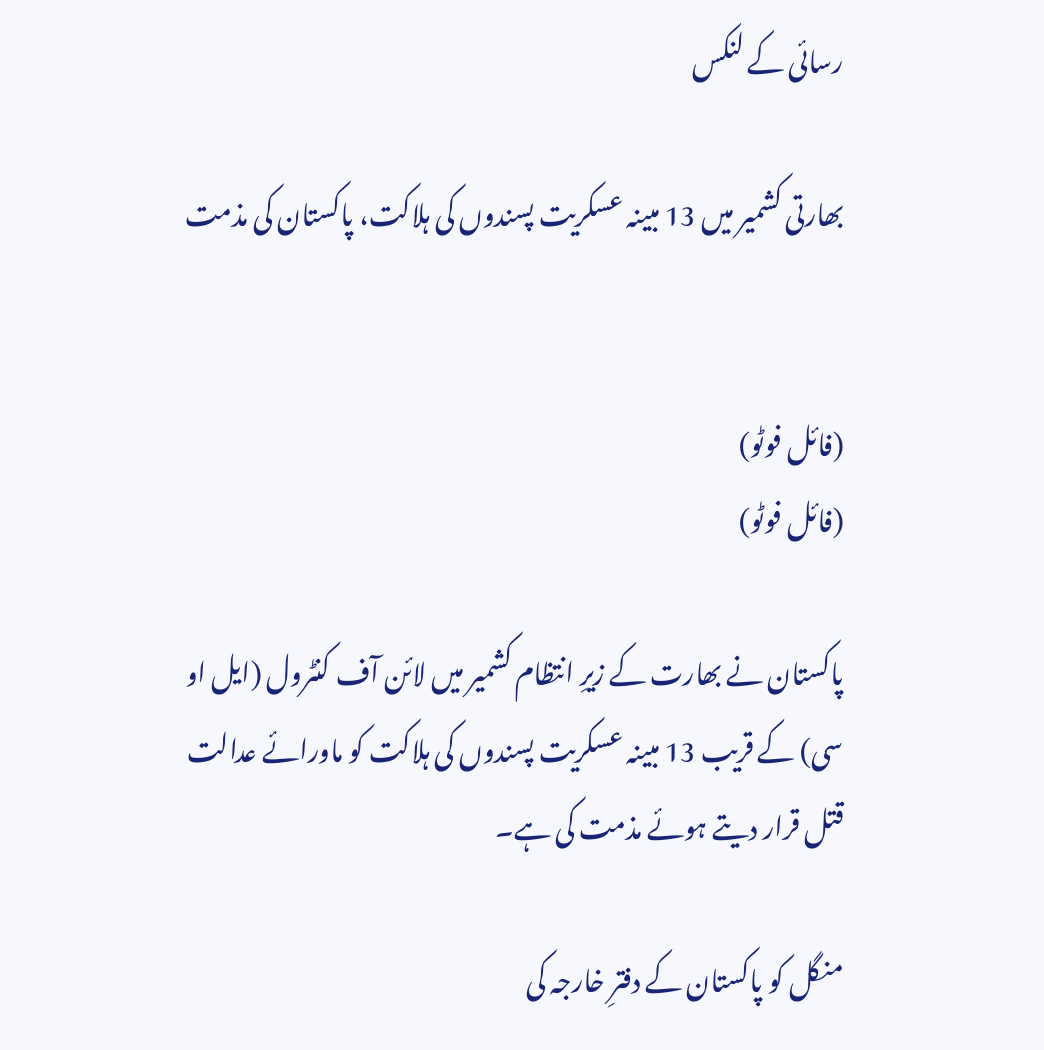رسائی کے لنکس

بھارتی کشمیر میں 13 مبینہ عسکریت پسندوں کی ہلاکت، پاکستان کی مذمت


(فائل فوٹو)
(فائل فوٹو)

پاکستان نے بھارت کے زیرِ انتظام کشمیر میں لائن آف کنٹرول (ایل او سی) کے قریب 13 مبینہ عسکریت پسندوں کی ہلاکت کو ماورائے عدالت قتل قرار دیتے ہوئے مذمت کی ہے۔

منگل کو پاکستان کے دفترِ خارجہ کی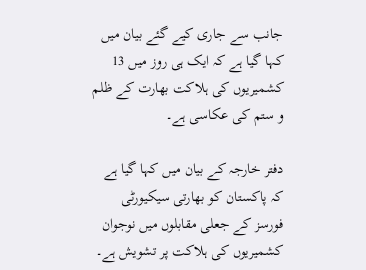جانب سے جاری کیے گئے بیان میں کہا گیا ہے کہ ایک ہی روز میں 13 کشمیریوں کی ہلاکت بھارت کے ظلم و ستم کی عکاسی ہے۔

دفتر خارجہ کے بیان میں کہا گیا ہے کہ پاکستان کو بھارتی سیکیورٹی فورسز کے جعلی مقابلوں میں نوجوان کشمیریوں کی ہلاکت پر تشویش ہے۔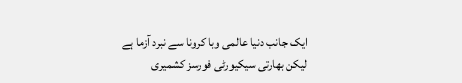ایک جانب دنیا عالمی وبا کرونا سے نبرد آزما ہے لیکن بھارتی سیکیورٹی فورسز کشمیری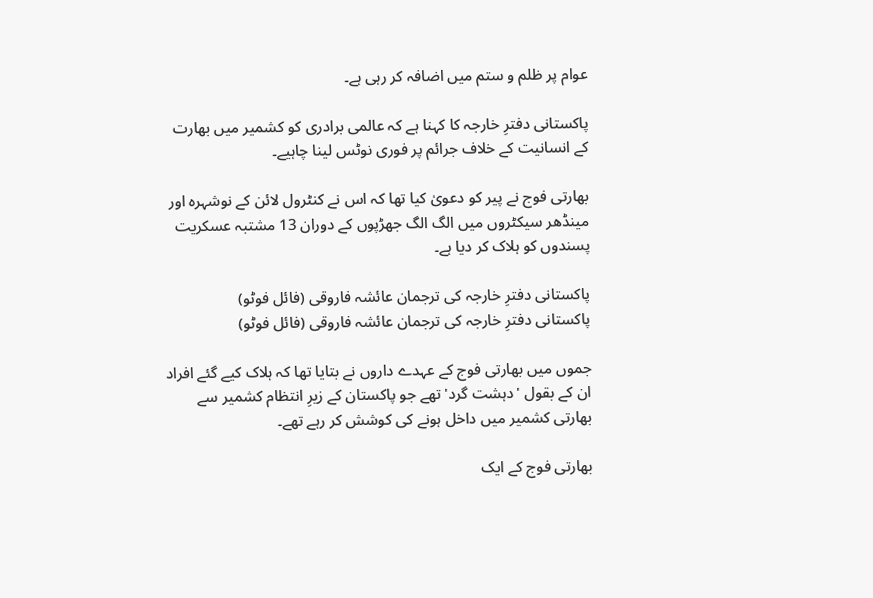عوام پر ظلم و ستم میں اضافہ کر رہی ہے۔

پاکستانی دفترِ خارجہ کا کہنا ہے کہ عالمی برادری کو کشمیر میں بھارت کے انسانیت کے خلاف جرائم پر فوری نوٹس لینا چاہیے۔

بھارتی فوج نے پیر کو دعویٰ کیا تھا کہ اس نے کنٹرول لائن کے نوشہرہ اور مینڈھر سیکٹروں میں الگ الگ جھڑپوں کے دوران 13 مشتبہ عسکریت پسندوں کو ہلاک کر دیا ہے۔

پاکستانی دفترِ خارجہ کی ترجمان عائشہ فاروقی (فائل فوٹو)
پاکستانی دفترِ خارجہ کی ترجمان عائشہ فاروقی (فائل فوٹو)

جموں میں بھارتی فوج کے عہدے داروں نے بتایا تھا کہ ہلاک کیے گئے افراد ان کے بقول 'دہشت گرد' تھے جو پاکستان کے زیرِ انتظام کشمیر سے بھارتی کشمیر میں داخل ہونے کی کوشش کر رہے تھے۔

بھارتی فوج کے ایک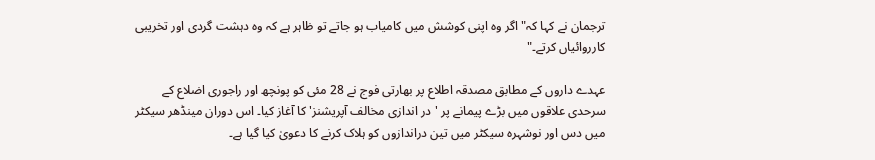ترجمان نے کہا کہ"اگر وہ اپنی کوشش میں کامیاب ہو جاتے تو ظاہر ہے کہ وہ دہشت گردی اور تخریبی کارروائیاں کرتے۔"

عہدے داروں کے مطابق مصدقہ اطلاع پر بھارتی فوج نے 28 مئی کو پونچھ اور راجوری اضلاع کے سرحدی علاقوں میں بڑے پیمانے پر 'در اندازی مخالف آپریشنز' کا آغاز کیا۔ اس دوران مینڈھر سیکٹر میں دس اور نوشہرہ سیکٹر میں تین دراندازوں کو ہلاک کرنے کا دعویٰ کیا گیا ہے۔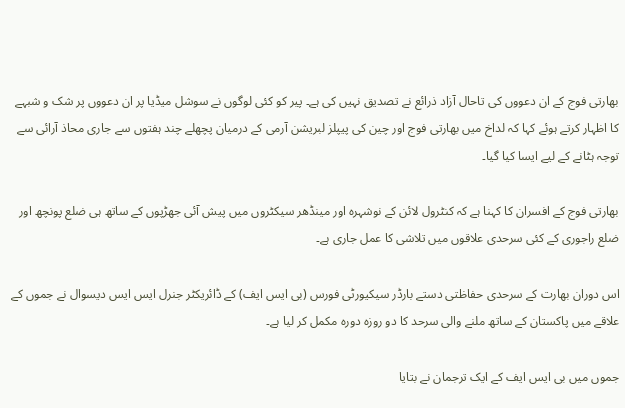بھارتی فوج کے ان دعووں کی تاحال آزاد ذرائع نے تصدیق نہیں کی ہے۔ پیر کو کئی لوگوں نے سوشل میڈیا پر ان دعووں پر شک و شبہے کا اظہار کرتے ہوئے کہا کہ لداخ میں بھارتی فوج اور چین کی پیپلز لبریشن آرمی کے درمیان پچھلے چند ہفتوں سے جاری محاذ آرائی سے توجہ ہٹانے کے لیے ایسا کیا گیا۔

بھارتی فوج کے افسران کا کہنا ہے کہ کنٹرول لائن کے نوشہرہ اور مینڈھر سیکٹروں میں پیش آئی جھڑپوں کے ساتھ ہی ضلع پونچھ اور ضلع راجوری کے کئی سرحدی علاقوں میں تلاشی کا عمل جاری ہے۔

اس دوران بھارت کے سرحدی حفاظتی دستے بارڈر سیکیورٹی فورس (بی ایس ایف) کے ڈائریکٹر جنرل ایس ایس دیسوال نے جموں کے علاقے میں پاکستان کے ساتھ ملنے والی سرحد کا دو روزہ دورہ مکمل کر لیا ہے۔

جموں میں بی ایس ایف کے ایک ترجمان نے بتایا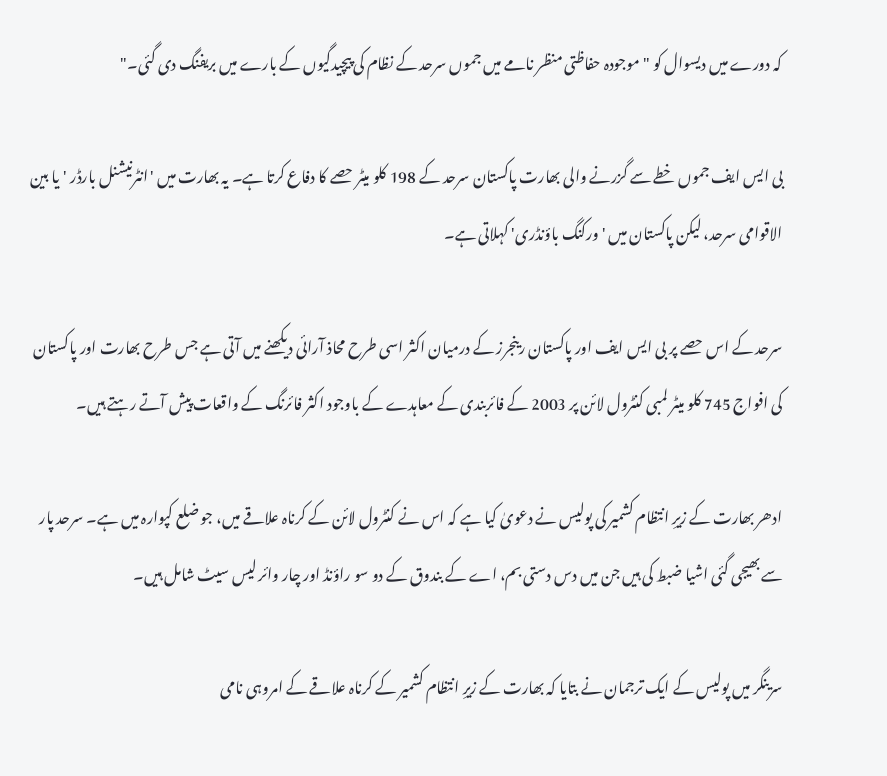کہ دورے میں دیسوال کو "موجودہ حفاظتی منظر نامے میں جموں سرحد کے نظام کی پیچیدگیوں کے بارے میں بریفنگ دی گئی۔"

بی ایس ایف جموں خطے سے گزرنے والی بھارت پاکستان سرحد کے 198 کلو میٹر حصے کا دفاع کرتا ہے۔ یہ بھارت میں 'انٹرنیشنل بارڈر 'یا بین الاقوامی سرحد، لیکن پاکستان میں 'ورکنگ باؤنڈری' کہلاتی ہے۔

سرحد کے اس حصے پر بی ایس ایف اور پاکستان رینجرز کے درمیان اکثر اسی طرح محاذ آرائی دیکھنے میں آتی ہے جس طرح بھارت اور پاکستان کی افواج 745 کلو میٹر لمبی کنٹرول لائن پر 2003 کے فائربندی کے معاہدے کے باوجود اکثر فائرنگ کے واقعات پیش آتے رہتے ہیں۔

ادھر بھارت کے زیرِ انتظام کشمیر کی پولیس نے دعویٰ کیا ہے کہ اس نے کنٹرول لائن کے کرناہ علاقے میں، جو ضلع کپوارہ میں ہے۔ سرحد پار سے بھیجی گئی اشیا ضبط کی ہیں جن میں دس دستی بم، اے کے بندوق کے دو سو راؤنڈ اور چار وائر لیس سیٹ شامل ہیں۔

سرینگر میں پولیس کے ایک ترجمان نے بتایا کہ بھارت کے زیرِ انتظام کشمیر کے کرناہ علاقے کے امروہی نامی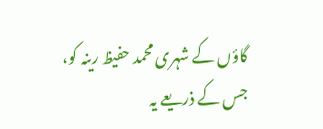گاؤں کے شہری محمد حفیظ رینہ کو، جس کے ذریعے یہ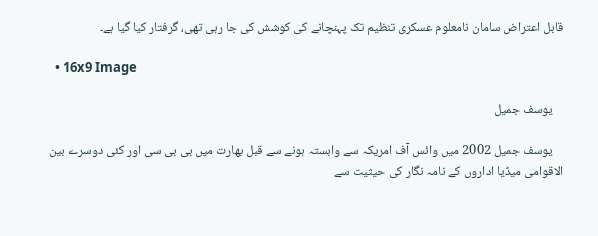قابل اعتراض سامان نامعلوم عسکری تنظیم تک پہنچانے کی کوشش کی جا رہی تھی، گرفتار کیا گیا ہے۔

  • 16x9 Image

    یوسف جمیل

    یوسف جمیل 2002 میں وائس آف امریکہ سے وابستہ ہونے سے قبل بھارت میں بی بی سی اور کئی دوسرے بین الاقوامی میڈیا اداروں کے نامہ نگار کی حیثیت سے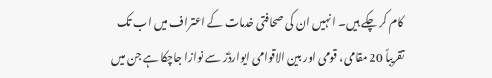کام کر چکے ہیں۔ انہیں ان کی صحافتی خدمات کے اعتراف میں اب تک تقریباً 20 مقامی، قومی اور بین الاقوامی ایوارڈز سے نوازا جاچکا ہے جن میں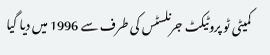کمیٹی ٹو پروٹیکٹ جرنلسٹس کی طرف سے 1996 میں دیا گیا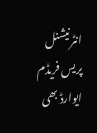انٹرنیشنل پریس فریڈم ایوارڈ بھی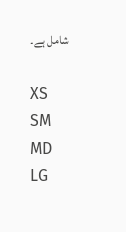شامل ہے۔

XS
SM
MD
LG